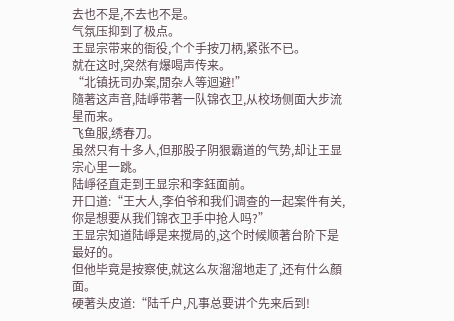去也不是,不去也不是。
气氛压抑到了极点。
王显宗带来的衙役,个个手按刀柄,紧张不已。
就在这时,突然有爆喝声传来。
“北镇抚司办案,閒杂人等迴避!”
隨著这声音,陆崢带著一队锦衣卫,从校场侧面大步流星而来。
飞鱼服,绣春刀。
虽然只有十多人,但那股子阴狠霸道的气势,却让王显宗心里一跳。
陆崢径直走到王显宗和李鈺面前。
开口道:“王大人,李伯爷和我们调查的一起案件有关,你是想要从我们锦衣卫手中抢人吗?”
王显宗知道陆崢是来搅局的,这个时候顺著台阶下是最好的。
但他毕竟是按察使,就这么灰溜溜地走了,还有什么顏面。
硬著头皮道:“陆千户,凡事总要讲个先来后到!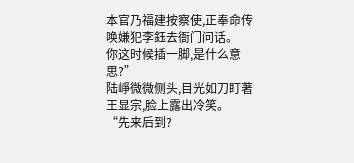本官乃福建按察使,正奉命传唤嫌犯李鈺去衙门问话。
你这时候插一脚,是什么意思?”
陆崢微微侧头,目光如刀盯著王显宗,脸上露出冷笑。
“先来后到?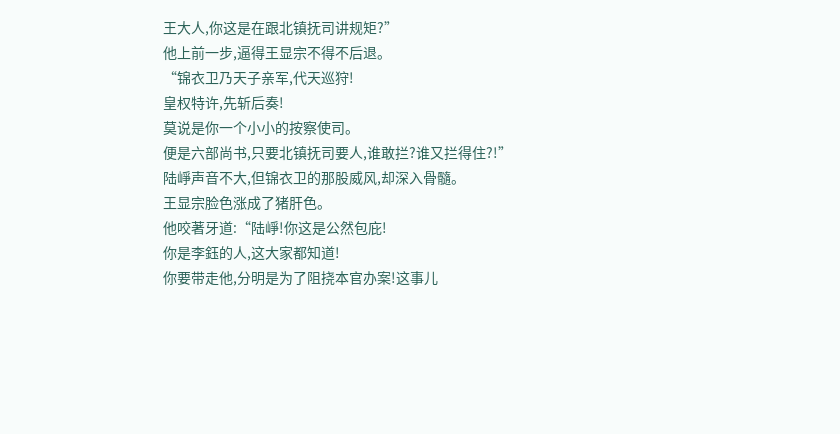王大人,你这是在跟北镇抚司讲规矩?”
他上前一步,逼得王显宗不得不后退。
“锦衣卫乃天子亲军,代天巡狩!
皇权特许,先斩后奏!
莫说是你一个小小的按察使司。
便是六部尚书,只要北镇抚司要人,谁敢拦?谁又拦得住?!”
陆崢声音不大,但锦衣卫的那股威风,却深入骨髓。
王显宗脸色涨成了猪肝色。
他咬著牙道:“陆崢!你这是公然包庇!
你是李鈺的人,这大家都知道!
你要带走他,分明是为了阻挠本官办案!这事儿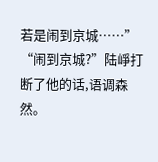若是闹到京城……”
“闹到京城?”陆崢打断了他的话,语调森然。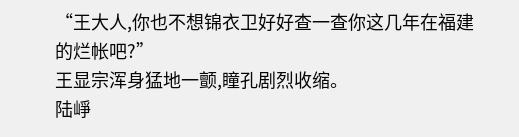“王大人,你也不想锦衣卫好好查一查你这几年在福建的烂帐吧?”
王显宗浑身猛地一颤,瞳孔剧烈收缩。
陆崢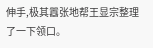伸手,极其囂张地帮王显宗整理了一下领口。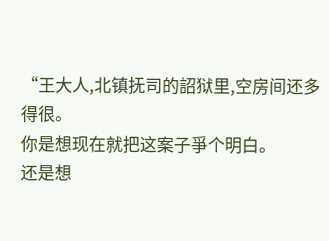“王大人,北镇抚司的詔狱里,空房间还多得很。
你是想现在就把这案子爭个明白。
还是想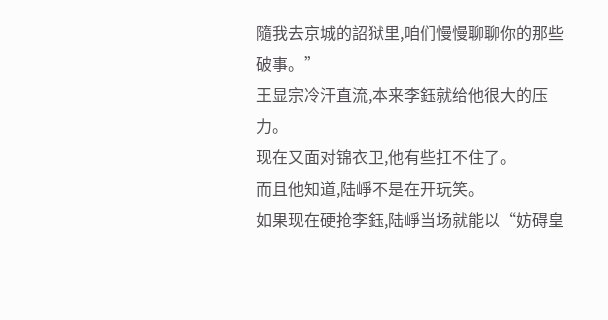隨我去京城的詔狱里,咱们慢慢聊聊你的那些破事。”
王显宗冷汗直流,本来李鈺就给他很大的压力。
现在又面对锦衣卫,他有些扛不住了。
而且他知道,陆崢不是在开玩笑。
如果现在硬抢李鈺,陆崢当场就能以“妨碍皇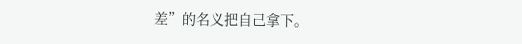差”的名义把自己拿下。